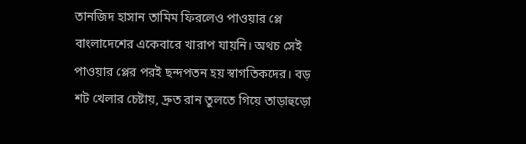তানজিদ হাসান তামিম ফিরলেও পাওয়ার প্লে বাংলাদেশের একেবারে খারাপ যায়নি। অথচ সেই পাওয়ার প্লের পরই ছন্দপতন হয় স্বাগতিকদের। বড় শট খেলার চেষ্টায়, দ্রুত রান তুলতে গিয়ে তাড়াহুড়ো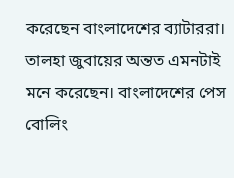করেছেন বাংলাদেশের ব্যাটাররা। তালহা জুবায়ের অন্তত এমনটাই মনে করেছেন। বাংলাদেশের পেস বোলিং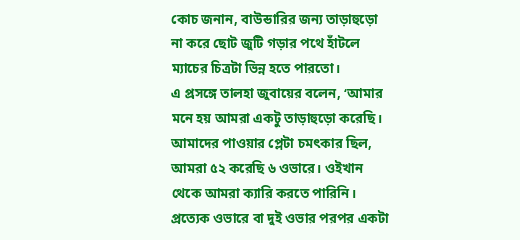কোচ জনান, বাউন্ডারির জন্য তাড়াহুড়ো না করে ছোট জুটি গড়ার পথে হাঁটলে ম্যাচের চিত্রটা ভিন্ন হতে পারতো।
এ প্রসঙ্গে তালহা জুবায়ের বলেন, ‘আমার মনে হয় আমরা একটু তাড়াহুড়ো করেছি। আমাদের পাওয়ার প্লেটা চমৎকার ছিল, আমরা ৫২ করেছি ৬ ওভারে। ওইখান থেকে আমরা ক্যারি করতে পারিনি। প্রত্যেক ওভারে বা দুই ওভার পরপর একটা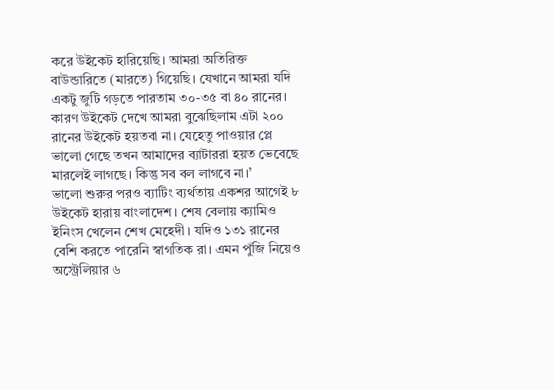করে উইকেট হারিয়েছি। আমরা অতিরিক্ত বাউন্ডারিতে (মারতে) গিয়েছি। যেখানে আমরা যদি একটু জুটি গড়তে পারতাম ৩০-৩৫ বা ৪০ রানের। কারণ উইকেট দেখে আমরা বুঝেছিলাম এটা ২০০ রানের উইকেট হয়তবা না। যেহেতু পাওয়ার প্লে ভালো গেছে তখন আমাদের ব্যাটাররা হয়ত ভেবেছে মারলেই লাগছে। কিন্তু সব বল লাগবে না।’
ভালো শুরুর পরও ব্যাটিং ব্যর্থতায় একশর আগেই ৮ উইকেট হারায় বাংলাদেশ। শেষ বেলায় ক্যামিও ইনিংস খেলেন শেখ মেহেদী। যদিও ১৩১ রানের বেশি করতে পারেনি স্বাগতিক রা। এমন পুঁজি নিয়েও অস্ট্রেলিয়ার ৬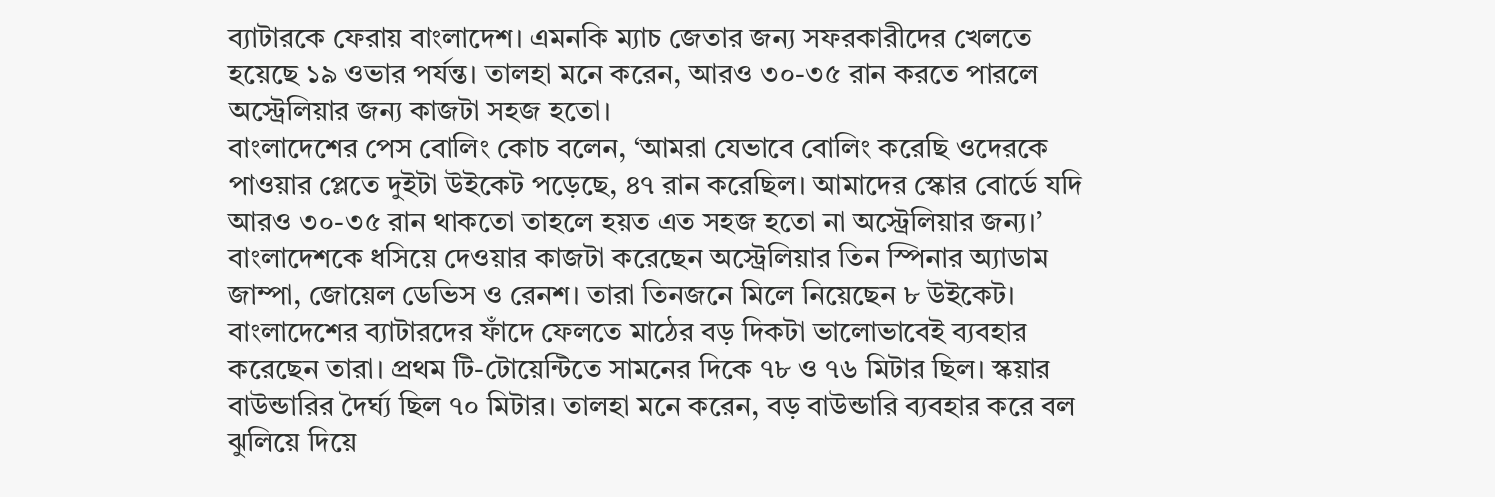ব্যাটারকে ফেরায় বাংলাদেশ। এমনকি ম্যাচ জেতার জন্য সফরকারীদের খেলতে হয়েছে ১৯ ওভার পর্যন্ত। তালহা মনে করেন, আরও ৩০-৩৫ রান করতে পারলে অস্ট্রেলিয়ার জন্য কাজটা সহজ হতো।
বাংলাদেশের পেস বোলিং কোচ বলেন, ‘আমরা যেভাবে বোলিং করেছি ওদেরকে পাওয়ার প্লেতে দুইটা উইকেট পড়েছে, ৪৭ রান করেছিল। আমাদের স্কোর বোর্ডে যদি আরও ৩০-৩৫ রান থাকতো তাহলে হয়ত এত সহজ হতো না অস্ট্রেলিয়ার জন্য।’
বাংলাদেশকে ধসিয়ে দেওয়ার কাজটা করেছেন অস্ট্রেলিয়ার তিন স্পিনার অ্যাডাম জাম্পা, জোয়েল ডেভিস ও রেনশ। তারা তিনজনে মিলে নিয়েছেন ৮ উইকেট। বাংলাদেশের ব্যাটারদের ফাঁদে ফেলতে মাঠের বড় দিকটা ভালোভাবেই ব্যবহার করেছেন তারা। প্রথম টি-টোয়েন্টিতে সামনের দিকে ৭৮ ও ৭৬ মিটার ছিল। স্কয়ার বাউন্ডারির দৈর্ঘ্য ছিল ৭০ মিটার। তালহা মনে করেন, বড় বাউন্ডারি ব্যবহার করে বল ঝুলিয়ে দিয়ে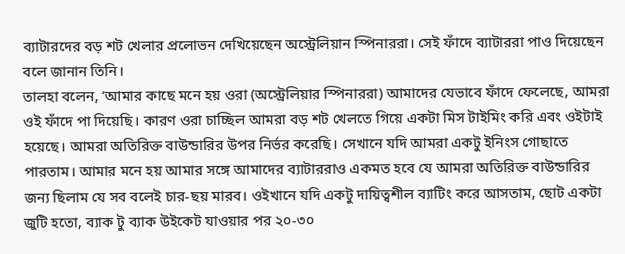ব্যাটারদের বড় শট খেলার প্রলোভন দেখিয়েছেন অস্ট্রেলিয়ান স্পিনাররা। সেই ফাঁদে ব্যাটাররা পাও দিয়েছেন বলে জানান তিনি।
তালহা বলেন, ‘আমার কাছে মনে হয় ওরা (অস্ট্রেলিয়ার স্পিনাররা) আমাদের যেভাবে ফাঁদে ফেলেছে, আমরা ওই ফাঁদে পা দিয়েছি। কারণ ওরা চাচ্ছিল আমরা বড় শট খেলতে গিয়ে একটা মিস টাইমিং করি এবং ওইটাই হয়েছে। আমরা অতিরিক্ত বাউন্ডারির উপর নির্ভর করেছি। সেখানে যদি আমরা একটু ইনিংস গোছাতে পারতাম। আমার মনে হয় আমার সঙ্গে আমাদের ব্যাটাররাও একমত হবে যে আমরা অতিরিক্ত বাউন্ডারির জন্য ছিলাম যে সব বলেই চার-ছয় মারব। ওইখানে যদি একটু দায়িত্বশীল ব্যাটিং করে আসতাম, ছোট একটা জুটি হতো, ব্যাক টু ব্যাক উইকেট যাওয়ার পর ২০-৩০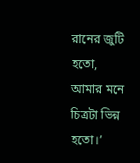রানের জুটি হতো, আমার মনে চিত্রটা ভিন্ন হতো।’